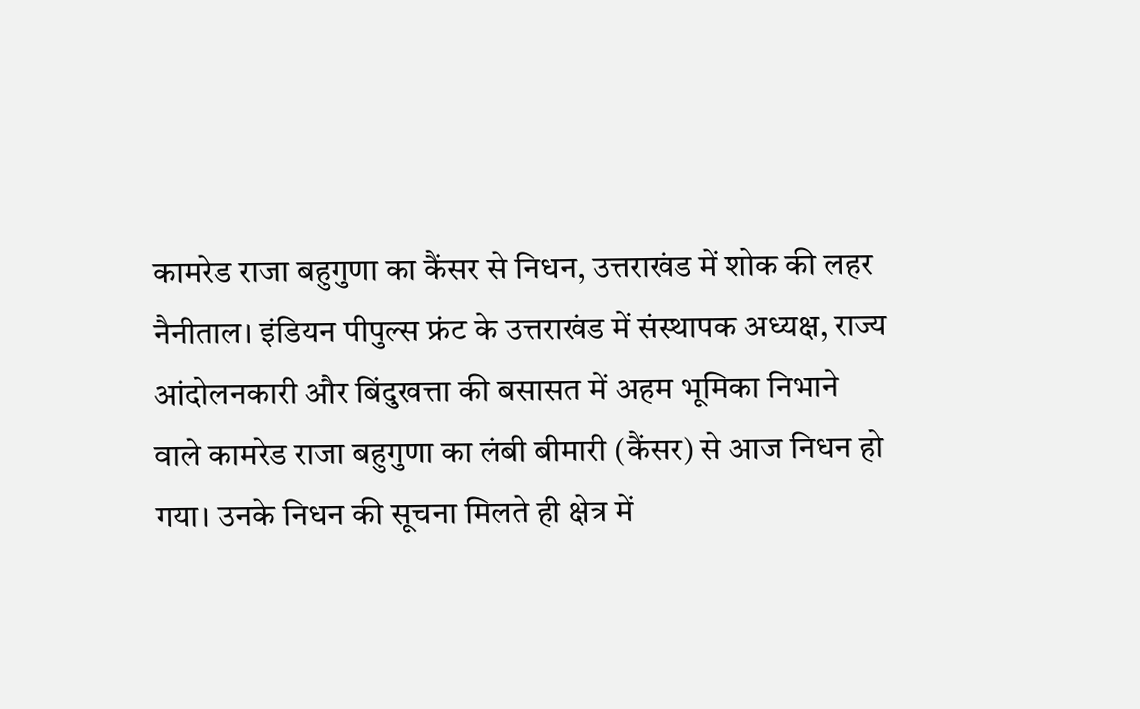कामरेड राजा बहुगुणा का कैंसर से निधन, उत्तराखंड में शोक की लहर
नैनीताल। इंडियन पीपुल्स फ्रंट के उत्तराखंड में संस्थापक अध्यक्ष, राज्य आंदोलनकारी और बिंदुखत्ता की बसासत में अहम भूमिका निभाने वाले कामरेड राजा बहुगुणा का लंबी बीमारी (कैंसर) से आज निधन हो गया। उनके निधन की सूचना मिलते ही क्षेत्र में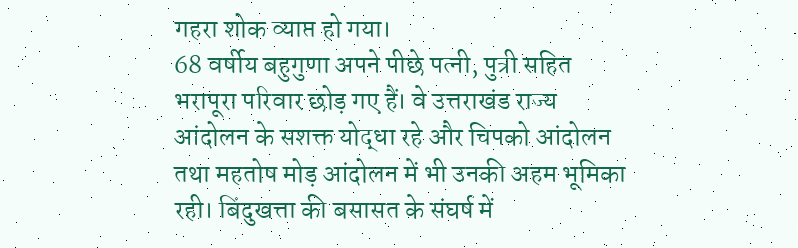गहरा शोक व्याप्त हो गया।
68 वर्षीय बहुगुणा अपने पीछे पत्नी, पुत्री सहित भरापूरा परिवार छोड़ गए हैं। वे उत्तराखंड राज्य आंदोलन के सशक्त योद्धा रहे और चिपको आंदोलन तथा महतोष मोड़ आंदोलन में भी उनकी अहम भूमिका रही। बिंदुखत्ता की बसासत के संघर्ष में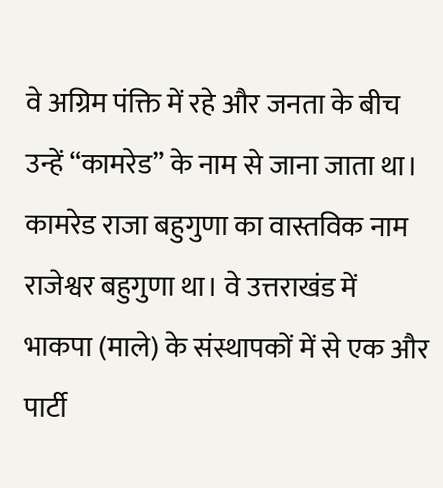वे अग्रिम पंक्ति में रहे और जनता के बीच उन्हें “कामरेड” के नाम से जाना जाता था।
कामरेड राजा बहुगुणा का वास्तविक नाम राजेश्वर बहुगुणा था। वे उत्तराखंड में भाकपा (माले) के संस्थापकों में से एक और पार्टी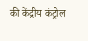की केंद्रीय कंट्रोल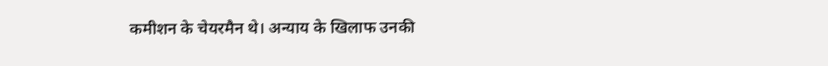कमीशन के चेयरमैन थे। अन्याय के खिलाफ उनकी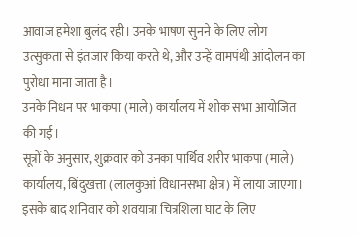आवाज हमेशा बुलंद रही। उनके भाषण सुनने के लिए लोग उत्सुकता से इंतजार किया करते थे, और उन्हें वामपंथी आंदोलन का पुरोधा माना जाता है।
उनके निधन पर भाकपा (माले) कार्यालय में शोक सभा आयोजित की गई।
सूत्रों के अनुसार, शुक्रवार को उनका पार्थिव शरीर भाकपा (माले) कार्यालय, बिंदुखत्ता (लालकुआं विधानसभा क्षेत्र) में लाया जाएगा। इसके बाद शनिवार को शवयात्रा चित्रशिला घाट के लिए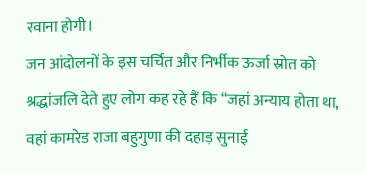रवाना होगी।
जन आंदोलनों के इस चर्चित और निर्भीक ऊर्जा स्रोत को श्रद्धांजलि देते हुए लोग कह रहे हैं कि “जहां अन्याय होता था, वहां कामरेड राजा बहुगुणा की दहाड़ सुनाई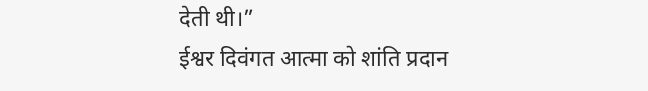देती थी।”
ईश्वर दिवंगत आत्मा को शांति प्रदान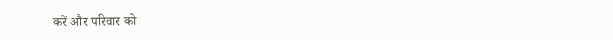करें और परिवार को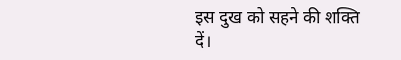इस दुख को सहने की शक्ति दें।